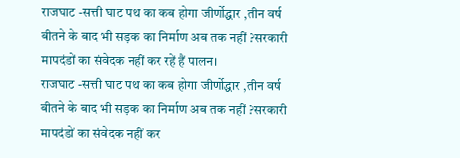राजघाट -सत्ती घाट पथ का कब होगा जीर्णोद्धार ,तीन वर्ष बीतने के बाद भी सड़क का निर्माण अब तक नहीं ?सरकारी मापदंडों का संवेदक नहीं कर रहें हैं पालन।
राजघाट -सत्ती घाट पथ का कब होगा जीर्णोद्धार ,तीन वर्ष बीतने के बाद भी सड़क का निर्माण अब तक नहीं ?सरकारी मापदंडों का संवेदक नहीं कर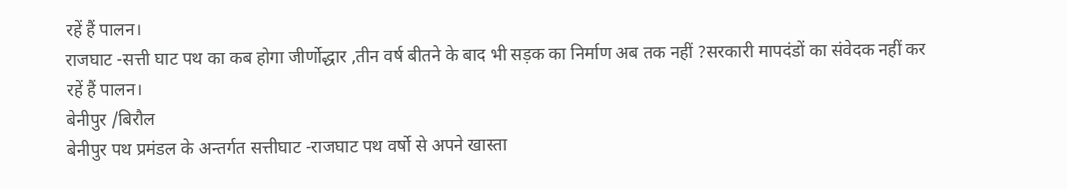रहें हैं पालन।
राजघाट -सत्ती घाट पथ का कब होगा जीर्णोद्धार ,तीन वर्ष बीतने के बाद भी सड़क का निर्माण अब तक नहीं ?सरकारी मापदंडों का संवेदक नहीं कर रहें हैं पालन।
बेनीपुर /बिरौल
बेनीपुर पथ प्रमंडल के अन्तर्गत सत्तीघाट -राजघाट पथ वर्षो से अपने खास्ता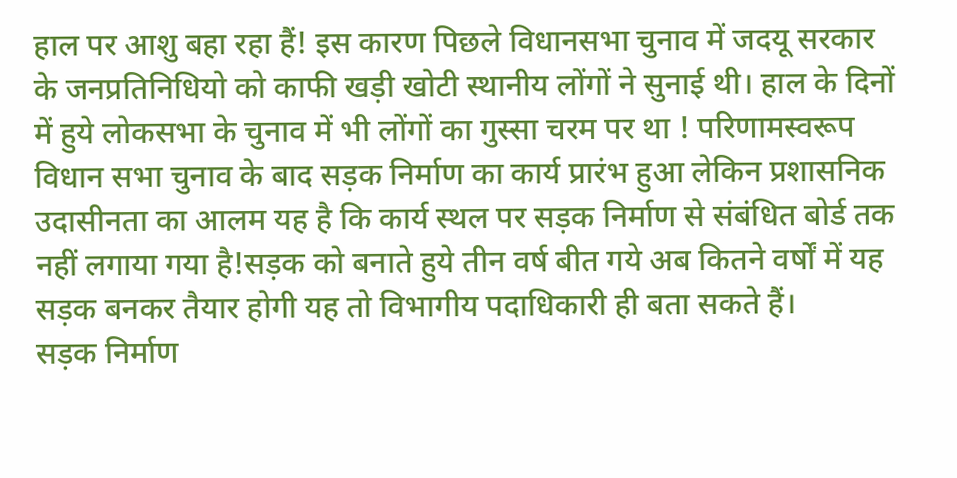हाल पर आशु बहा रहा हैं! इस कारण पिछले विधानसभा चुनाव में जदयू सरकार के जनप्रतिनिधियो को काफी खड़ी खोटी स्थानीय लोंगों ने सुनाई थी। हाल के दिनों में हुये लोकसभा के चुनाव में भी लोंगों का गुस्सा चरम पर था ! परिणामस्वरूप विधान सभा चुनाव के बाद सड़क निर्माण का कार्य प्रारंभ हुआ लेकिन प्रशासनिक उदासीनता का आलम यह है कि कार्य स्थल पर सड़क निर्माण से संबंधित बोर्ड तक नहीं लगाया गया है!सड़क को बनाते हुये तीन वर्ष बीत गये अब कितने वर्षों में यह सड़क बनकर तैयार होगी यह तो विभागीय पदाधिकारी ही बता सकते हैं।
सड़क निर्माण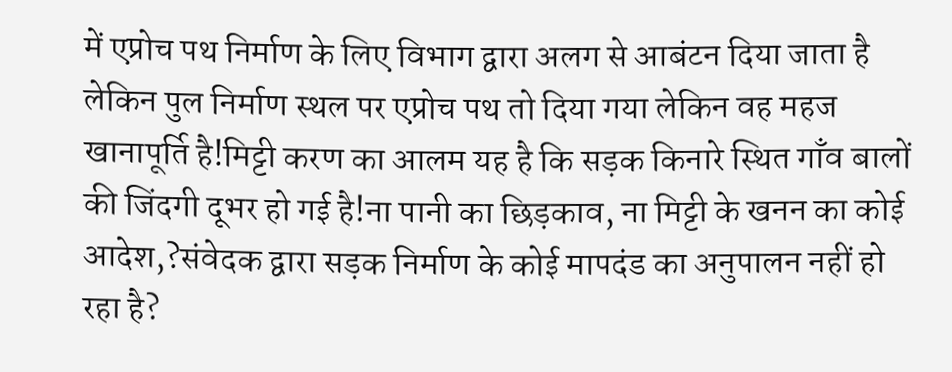में एप्रोच पथ निर्माण के लिए विभाग द्वारा अलग से आबंटन दिया जाता है लेकिन पुल निर्माण स्थल पर एप्रोच पथ तो दिया गया लेकिन वह महज खानापूर्ति है!मिट्टी करण का आलम यह है कि सड़क किनारे स्थित गाँव बालों की जिंदगी दूभर हो गई है!ना पानी का छिड़काव, ना मिट्टी के खनन का कोई आदेश,?संवेदक द्वारा सड़क निर्माण के कोई मापदंड का अनुपालन नहीं हो रहा है?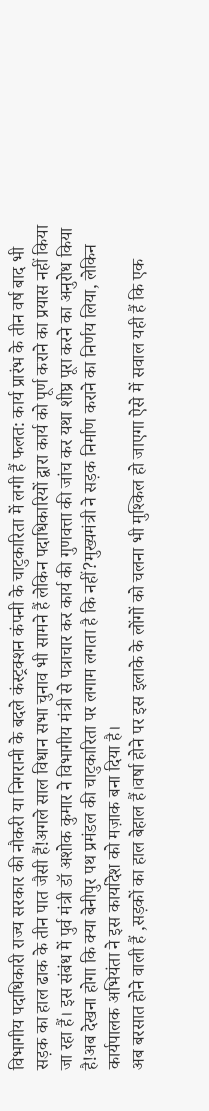विभागीय पदाधिकारी राज्य सरकार की नौकरी या निगरानी के बदले कंस्ट्रक्शन कंपनी के चाटुकारिता में लगी हैं फलत: कार्य प्रारंभ के तीन वर्ष बाद भी सड़क का हाल ढाक के तीन पात जैसी हैं!अगले साल विधान सभा चुनाव भी सामने हैं लेकिन पदाधिकारियों द्वारा कार्य को पूर्ण कराने का प्रयास नहीं किया जा रहा हैं। इस संबंध में पुर्व मंत्री डॉ अशोक कुमार ने विभागीय मंत्री से पत्राचार कर कार्य की गुणवत्ता की जांच कर यथा शीघ्र पूरा करने का अनुरोध किया है!अब देखना होगा कि क्या बेनीपुर पथ प्रमंडल की चाटुकारिता पर लगाम लगता है कि नहीं?मुख्यमंत्री ने सड़क निर्माण कराने का निर्णय लिया, लेकिन कार्यपालक अभियंता ने इस कार्यादेश को मज़ाक बना दिया है।
अब बरसात होने वाली हैं ,सड़कों का हाल बेहाल हैं।वर्षा होने पर इस इलाके के लोंगों को चलना भी मुश्किल हो जाएगा ऐसे में सवाल यही हैं कि एक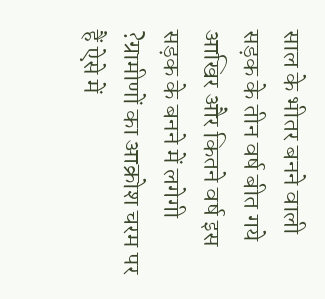साल के भीतर बनने वाली सड़क के तीन वर्ष बीत गये आखिर और कितने वर्ष इस सड़क के बनने में लगेगी ?ग्रामीणों का आक्रोश चरम पर हैं ऐसे में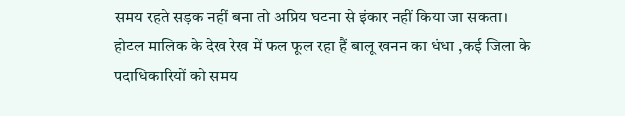समय रहते सड़क नहीं बना तो अप्रिय घटना से इंकार नहीं किया जा सकता।
होटल मालिक के देख रेख में फल फूल रहा हैं बालू खनन का धंधा ,कई जिला के पदाधिकारियों को समय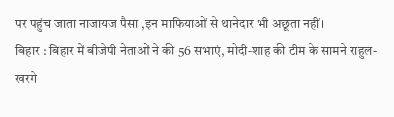पर पहुंच जाता नाजायज पैसा ,इन माफियाओं से थानेदार भी अछूता नहीं।
बिहार : बिहार में बीजेपी नेताओं ने की 56 सभाएं, मोदी-शाह की टीम के सामने राहुल-खरगे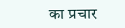का प्रचार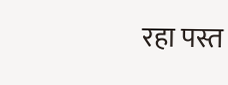रहा पस्त